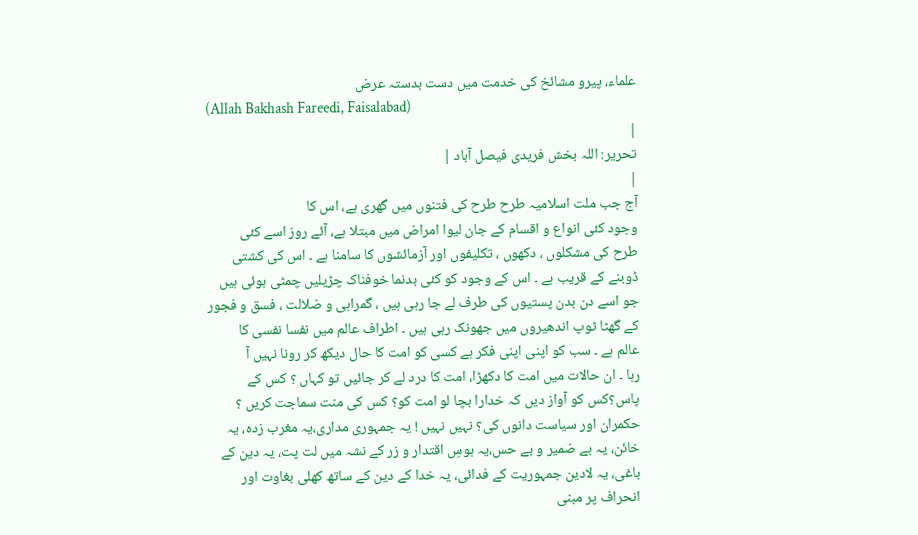علماء، پیرو مشائخ کی خدمت میں دست بدستہ عرض
(Allah Bakhash Fareedi, Faisalabad)
|
تحریر: اللہ بخش فریدی فیصل آباد |
|
آج جب ملت اسلامیہ طرح طرح کی فتنوں میں گھری ہے، اس کا
وجود کئی انواع و اقسام کے جان لیوا امراض میں مبتلا ہے، آئے روز اسے کئی
طرح کی مشکلوں ، دکھوں ، تکلیفوں اور آزمائشوں کا سامنا ہے ۔ اس کی کشتی
ڈوبنے کے قریب ہے ۔ اس کے وجود کو کئی بدنما خوفناک چڑیلیں چمٹی ہوئی ہیں
جو اسے دن بدن پستیوں کی طرف لے جا رہی ہیں ، گمراہی و ضلالت ، فسق و فجور
کے گھٹا ٹوپ اندھیروں میں جھونک رہی ہیں ۔ اطراف عالم میں نفسا نفسی کا
عالم ہے ۔ سب کو اپنی اپنی فکر ہے کسی کو امت کا حال دیکھ کر رونا نہیں آ
رہا ۔ ان حالات میں امت کا دکھڑا، امت کا درد لے کر جائیں تو کہاں ؟ کس کے
پاس؟کس کو آواز دیں کہ خدارا بچا لو امت کو؟ کس کی منت سماجت کریں ؟
حکمران اور سیاست دانوں کی؟ نہیں نہیں ! یہ جمہوری مداری،یہ مغرب زدہ، یہ
خائن، یہ بے ضمیر و بے حس،یہ ہوسِ اقتدار و زر کے نشہ میں لت پت، یہ دین کے
باغی، یہ لادین جمہوریت کے فدائی، یہ خدا کے دین کے ساتھ کھلی بغاوت اور
انحراف پر مبنی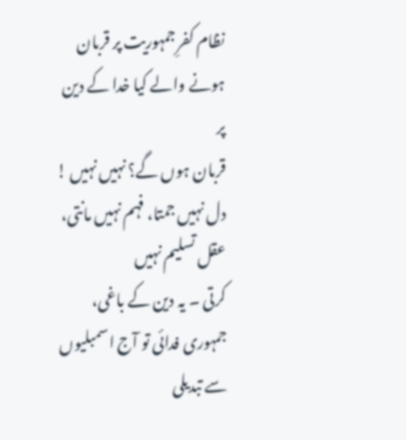نظام کفرِ جمہوریت پر قربان ہونے والے کیا خدا کے دین پر
قربان ہوں گے؟ نہیں نہیں ! دل نہیں جمتا، فہم نہیں مانتی، عقل تسلیم نہیں
کرتی ۔ یہ دین کے باغی، جمہوری فدائی تو آج اسمبلیوں سے تبدیلی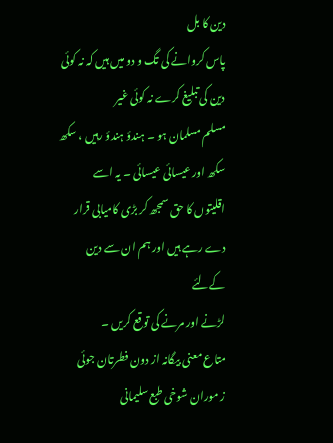دین کا بل
پاس کروانے کی تگ و دو میں ہیں کہ نہ کوئی دین کی تبلیغ کرے نہ کوئی غیر
مسلم مسلمان ہو ۔ ہندؤ ہندؤ رہیں ، سکھ سکھ اور عیسائی عیسائی ۔ یہ اسے
اقلیتوں کا حق سمجھ کر بڑی کامیابی قرار دے رہے ہیں اور ہم ان سے دین کےلئے
لڑنے اور مرنے کی توقع کریں ۔
متاع معنی بیگانہ از دون فطرتان جوئی
ز موران شوخی طبع سلیمانی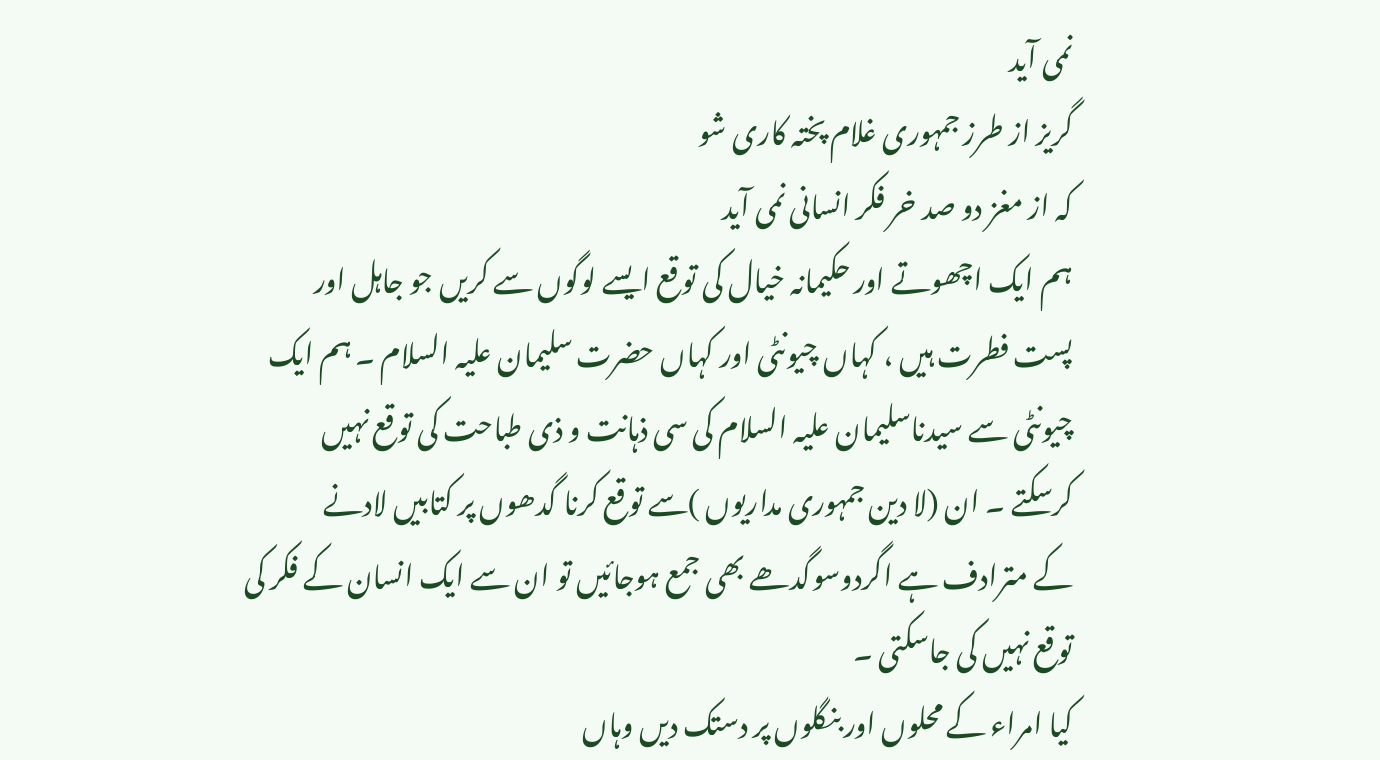نمی آید
گریز از طرز جمہوری غلام پختہ کاری شو
کہ از مغز دو صد خر فکر انسانی نمی آید
ہم ایک اچھوتے اور حکیمانہ خیال کی توقع ایسے لوگوں سے کریں جو جاہل اور
پست فطرت ہیں ، کہاں چیونٹی اور کہاں حضرت سلیمان علیہ السلام ۔ ہم ایک
چیونٹی سے سیدناسلیمان علیہ السلام کی سی ذہانت و ذی طباحت کی توقع نہیں
کرسکتے ۔ ان (لا دین جمہوری مداریوں )سے توقع کرنا گدھوں پر کتابیں لادنے
کے مترادف ہے اگردوسوگدھے بھی جمع ہوجائیں تو ان سے ایک انسان کے فکر کی
توقع نہیں کی جاسکتی ۔
کیا امراء کے محلوں اور بنگلوں پر دستک دیں وہاں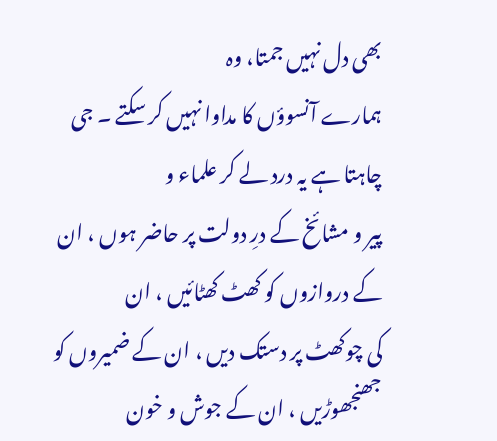بھی دل نہیں جمتا، وہ
ہمارے آنسوؤں کا مداوا نہیں کر سکتے ۔ جی چاہتا ہے یہ درد لے کر علماء و
پیر و مشائخ کے درِ دولت پر حاضر ہوں ، ان کے دروازوں کو کھٹ کھٹائیں ، ان
کی چوکھٹ پر دستک دیں ، ان کے ضمیروں کو جھنجھوڑیں ، ان کے جوش و خون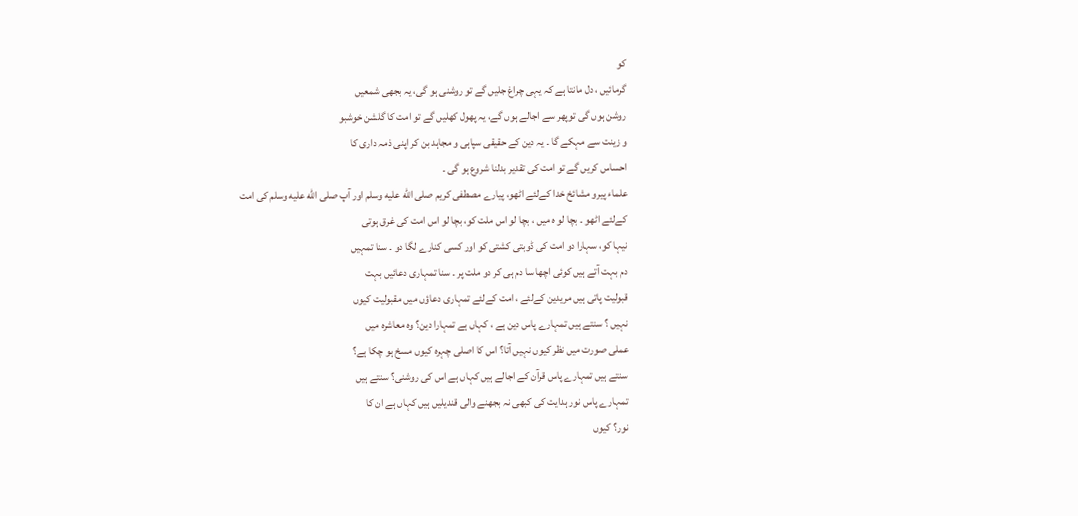کو
گرمائیں ، دل مانتا ہے کہ یہی چراغ جلیں گے تو روشنی ہو گی، یہ بجھی شمعیں
روشن ہوں گی توپھر سے اجالے ہوں گے، یہ پھول کھلیں گے تو امت کا گلشن خوشبو
و زینت سے مہکے گا ۔ یہ دین کے حقیقی سپاہی و مجاہد بن کر اپنی ذمہ داری کا
احساس کریں گے تو امت کی تقدیر بدلنا شروع ہو گی ۔
علماء پیرو مشائخ خدا کےلئے اٹھو، پیارے مصطفی کریم صلى الله عليه وسلم اور آپ صلى الله عليه وسلم کی امت
کےلئے اٹھو ۔ بچا لو ہ میں ، بچا لو اس ملت کو، بچا لو اس امت کی غرق ہوتی
نیہا کو، سہارا دو امت کی ڈوبتی کشتی کو اور کسی کنارے لگا دو ۔ سنا تمہیں
دم بہت آتے ہیں کوئی اچھا سا دم ہی کر دو ملت پر ۔ سنا تمہاری دعائیں بہت
قبولیت پاتی ہیں مریدین کےلئے ، امت کےلئے تمہاری دعاؤں میں مقبولیت کیوں
نہیں ؟ سنتے ہیں تمہارے پاس دین ہے ، کہاں ہے تمہارا دین؟ وہ معاشرہ میں
عملی صورت میں نظر کیوں نہیں آتا؟ اس کا اصلی چہرہ کیوں مسخ ہو چکا ہے؟
سنتے ہیں تمہارے پاس قرآن کے اجالے ہیں کہاں ہے اس کی روشنی؟ سنتے ہیں
تمہارے پاس نور ہدایت کی کبھی نہ بجھنے والی قندیلیں ہیں کہاں ہے ان کا
نور؟ کیوں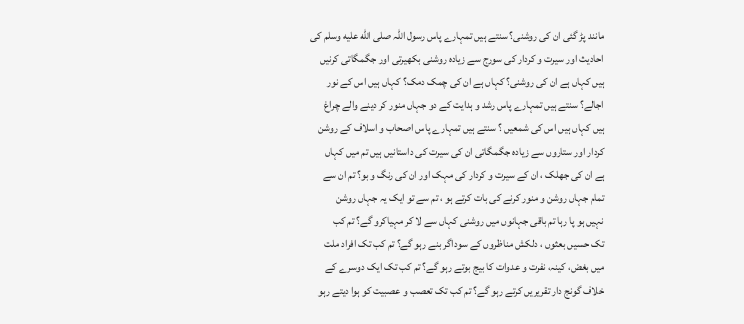مانند پڑ گئی ان کی روشنی؟ سنتے ہیں تمہارے پاس رسول اللہ صلى الله عليه وسلم کی
احادیث اور سیرت و کردار کی سورج سے زیادہ روشنی بکھیرتی اور جگمگاتی کرنیں
ہیں کہاں ہے ان کی روشنی؟ کہاں ہے ان کی چمک دمک؟ کہاں ہیں اس کے نور
اجالے؟ سنتے ہیں تمہارے پاس رشد و ہدایت کے دو جہاں منور کر دینے والے چراغ
ہیں کہاں ہیں اس کی شمعیں ؟ سنتے ہیں تمہارے پاس اصحاب و اسلاف کے روشن
کردار اور ستاروں سے زیادہ جگمگاتی ان کی سیرت کی داستانیں ہیں تم میں کہاں
ہے ان کی جھلک ، ان کے سیرت و کردار کی مہک اور ان کی رنگ و بو؟ تم ان سے
تمام جہاں روشن و منور کرنے کی بات کرتے ہو ، تم سے تو ایک یہ جہاں روشن
نہیں ہو پا رہا تم باقی جہانوں میں روشنی کہاں سے لا کر مہیاکرو گے؟ تم کب
تک حسیں بعثوں ، دلکش مناظروں کے سوداگر بنے رہو گے؟ تم کب تک افراد ملت
میں بغض، کینہ، نفرت و عدوات کا بیج بوتے رہو گے؟ تم کب تک ایک دوسرے کے
خلاف گونج دار تقریریں کرتے رہو گے؟ تم کب تک تعصب و عصبیت کو ہوا دیتے رہو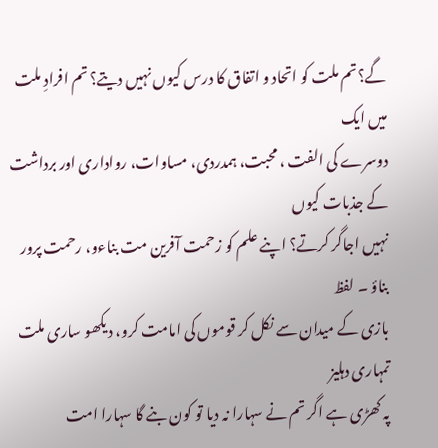گے؟تم ملت کو اتحاد و اتفاق کا درس کیوں نہیں دیتے؟ تم افرادِ ملت میں ایک
دوسرے کی الفت ، محبت، ہمدردی، مساوات، رواداری اور برداشت کے جذبات کیوں
نہیں اجاگر کرتے؟ اپنے علم کو زحمت آفرین مت بناءو، رحمت پرور بناؤ ۔ لفظ
بازی کے میدان سے نکل کر قوموں کی امامت کرو، دیکھو ساری ملت تمہاری دہلیز
پہ کھڑی ہے اگر تم نے سہارا نہ دیا تو کون بنے گا سہارا امت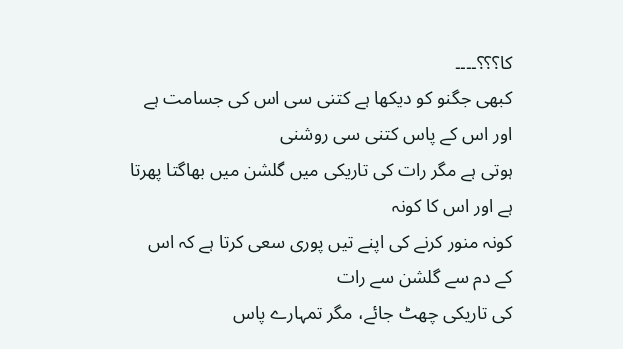کا؟؟؟۔۔۔۔
کبھی جگنو کو دیکھا ہے کتنی سی اس کی جسامت ہے اور اس کے پاس کتنی سی روشنی
ہوتی ہے مگر رات کی تاریکی میں گلشن میں بھاگتا پھرتا ہے اور اس کا کونہ
کونہ منور کرنے کی اپنے تیں پوری سعی کرتا ہے کہ اس کے دم سے گلشن سے رات
کی تاریکی چھٹ جائے، مگر تمہارے پاس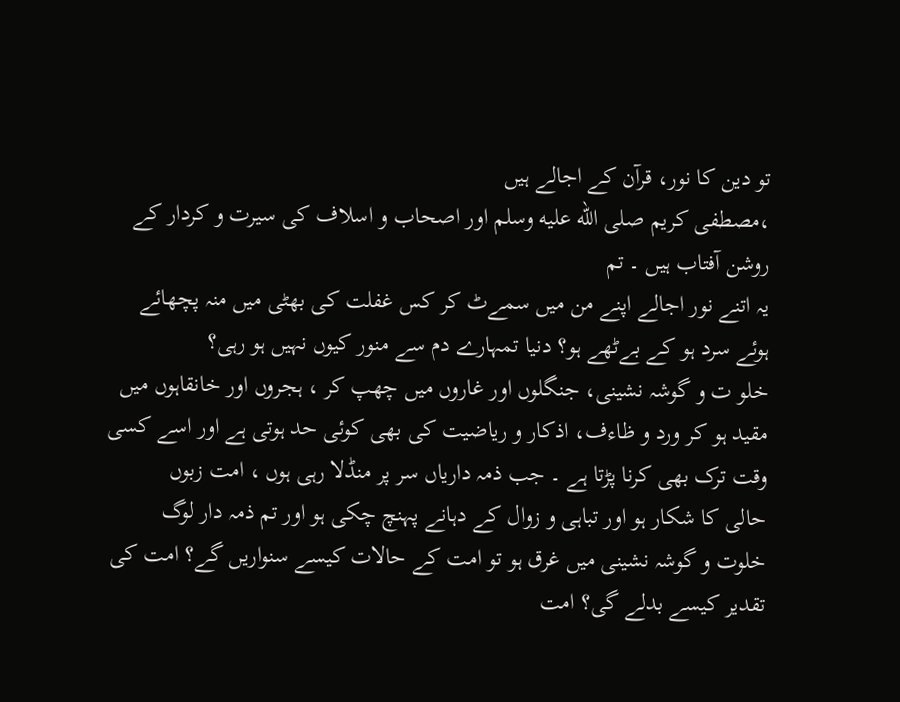تو دین کا نور، قرآن کے اجالے ہیں
،مصطفی کریم صلى الله عليه وسلم اور اصحاب و اسلاف کی سیرت و کردار کے روشن آفتاب ہیں ۔ تم
یہ اتنے نور اجالے اپنے من میں سمےٹ کر کس غفلت کی بھٹی میں منہ پچھائے
ہوئے سرد ہو کے بےٹھے ہو؟ دنیا تمہارے دم سے منور کیوں نہیں ہو رہی؟
خلو ت و گوشہ نشینی، جنگلوں اور غاروں میں چھپ کر ، ہجروں اور خانقاہوں میں
مقید ہو کر ورد و ظاءف، اذکار و ریاضیت کی بھی کوئی حد ہوتی ہے اور اسے کسی
وقت ترک بھی کرنا پڑتا ہے ۔ جب ذمہ داریاں سر پر منڈلا رہی ہوں ، امت زبوں
حالی کا شکار ہو اور تباہی و زوال کے دہانے پہنچ چکی ہو اور تم ذمہ دار لوگ
خلوت و گوشہ نشینی میں غرق ہو تو امت کے حالات کیسے سنواریں گے؟ امت کی
تقدیر کیسے بدلے گی؟ امت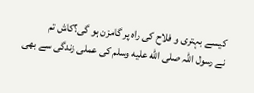کیسے بہتری و فلاح کی راہ پر گامزن ہو گی؟کاش تم
نے رسول اللہ صلى الله عليه وسلم کی عملی زندگی سے بھی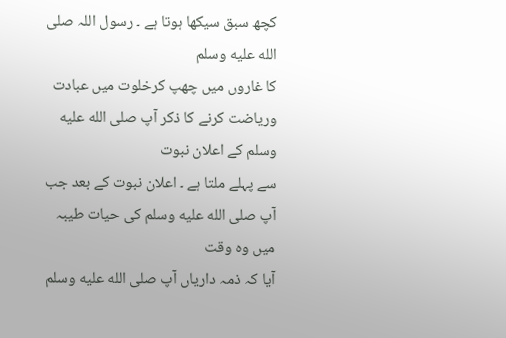کچھ سبق سیکھا ہوتا ہے ۔ رسول اللہ صلى الله عليه وسلم
کا غاروں میں چھپ کرخلوت میں عبادت وریاضت کرنے کا ذکر آپ صلى الله عليه وسلم کے اعلان نبوت
سے پہلے ملتا ہے ۔ اعلان نبوت کے بعد جب آپ صلى الله عليه وسلم کی حیات طیبہ میں وہ وقت
آیا کہ ذمہ داریاں آپ صلى الله عليه وسلم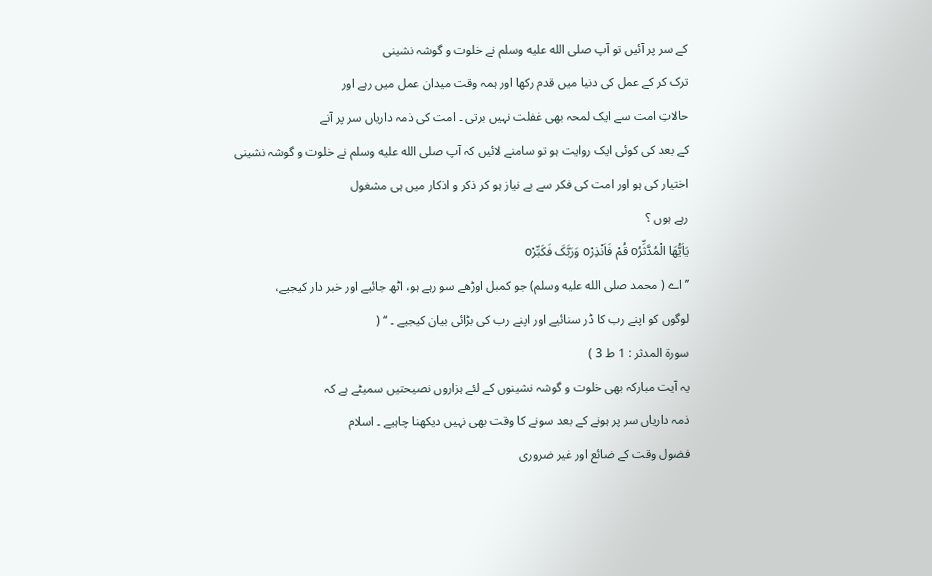کے سر پر آئیں تو آپ صلى الله عليه وسلم نے خلوت و گوشہ نشینی
ترک کر کے عمل کی دنیا میں قدم رکھا اور ہمہ وقت میدان عمل میں رہے اور
حالاتِ امت سے ایک لمحہ بھی غفلت نہیں برتی ۔ امت کی ذمہ داریاں سر پر آنے
کے بعد کی کوئی ایک روایت ہو تو سامنے لائیں کہ آپ صلى الله عليه وسلم نے خلوت و گوشہ نشینی
اختیار کی ہو اور امت کی فکر سے بے نیاز ہو کر ذکر و اذکار میں ہی مشغول
رہے ہوں ؟
یَاَیُّھَا الْمُدَّثِّرُo قُمْ فَاَنْذِرْo وَرَبَّکَ فَکَبِّرْo
’’ اے ( محمد صلى الله عليه وسلم) جو کمبل اوڑھے سو رہے ہو، اٹھ جائیے اور خبر دار کیجیے،
لوگوں کو اپنے رب کا ڈر سنائیے اور اپنے رب کی بڑائی بیان کیجیے ۔ ‘‘ (
سورۃ المدثر : 1 ط 3 )
یہ آیت مبارکہ بھی خلوت و گوشہ نشینوں کے لئے ہزاروں نصیحتیں سمیٹے ہے کہ
ذمہ داریاں سر پر ہونے کے بعد سونے کا وقت بھی نہیں دیکھنا چاہیے ۔ اسلام
فضول وقت کے ضائع اور غیر ضروری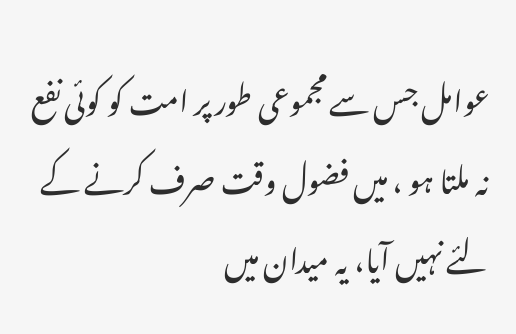عوامل جس سے مجموعی طور پر امت کو کوئی نفع
نہ ملتا ہو ، میں فضول وقت صرف کرنے کے لئے نہیں آیا، یہ میدان میں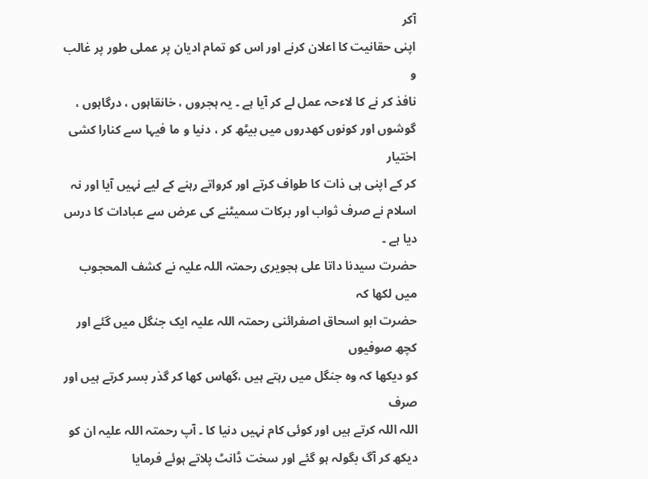آکر
اپنی حقانیت کا اعلان کرنے اور اس کو تمام ادیان پر عملی طور پر غالب و
نافذ کر نے کا لاءحہ عمل لے کر آیا ہے ۔ یہ ہجروں ، خانقاہوں ، درگاہوں ،
گوشوں اور کونوں کھدروں میں بیٹھ کر ، دنیا و ما فیہا سے کنارا کشی اختیار
کر کے اپنی ہی ذات کا طواف کرتے اور کرواتے رہنے کے لیے نہیں آیا اور نہ
اسلام نے صرف ثواب اور برکات سمیٹنے کی عرض سے عبادات کا درس دیا ہے ۔
حضرت سیدنا داتا علی ہجویری رحمتہ اللہ علیہ نے کشف المحجوب میں لکھا کہ
حضرت ابو اسحاق اصفرائنی رحمتہ اللہ علیہ ایک جنگل میں گئے اور کچھ صوفیوں
کو دیکھا کہ وہ جنگل میں رہتے ہیں ،گھاس کھا کر گذر بسر کرتے ہیں اور صرف
اللہ اللہ کرتے ہیں اور کوئی کام نہیں دنیا کا ۔ آپ رحمتہ اللہ علیہ ان کو
دیکھ کر آگ بگولہ ہو گئے اور سخت ڈانٹ پلاتے ہوئے فرمایا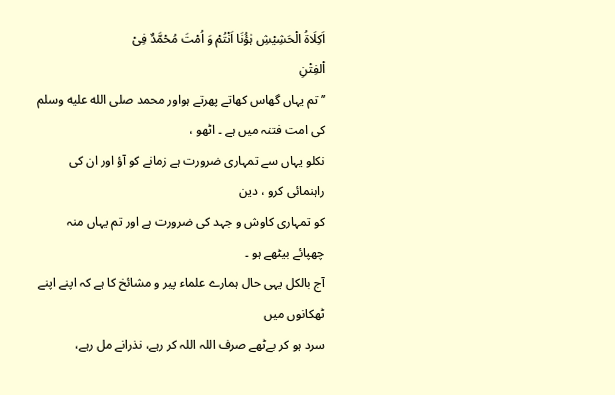اَکِلَاۃُ الْحَشِیْشِ ہٰؤُنَا اَنْتُمْ وَ اُمْتَ مُحْمَّدٌ فِیْ
اْلفِتْنِ
’’ تم یہاں گھاس کھاتے پھرتے ہواور محمد صلى الله عليه وسلم کی امت فتنہ میں ہے ۔ اٹھو ،
نکلو یہاں سے تمہاری ضرورت ہے زمانے کو آؤ اور ان کی راہنمائی کرو ، دین
کو تمہاری کاوش و جہد کی ضرورت ہے اور تم یہاں منہ چھپائے بیٹھے ہو ۔
آج بالکل یہی حال ہمارے علماء پیر و مشائخ کا ہے کہ اپنے اپنے ٹھکانوں میں
سرد ہو کر بےٹھے صرف اللہ اللہ کر رہے، نذرانے مل رہے،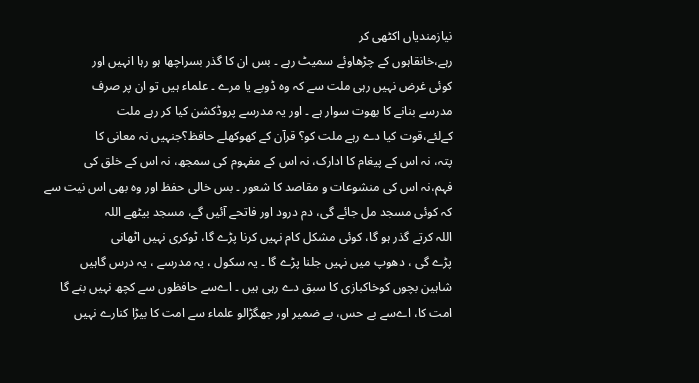نیازمندیاں اکٹھی کر
رہے،خانقاہوں کے چڑھاوئے سمیٹ رہے ۔ بس ان کا گذر بسراچھا ہو رہا انہیں اور
کوئی غرض نہیں رہی ملت سے کہ وہ ڈوبے یا مرے ۔ علماء ہیں تو ان پر صرف
مدرسے بنانے کا بھوت سوار ہے ۔ اور یہ مدرسے پروڈکشن کیا کر رہے ملت
کےلئے،قوت کیا دے رہے ملت کو؟ قرآن کے کھوکھلے حافظ؟جنہیں نہ معانی کا
پتہ، نہ اس کے پیغام کا ادارک، نہ اس کے مفہوم کی سمجھ، نہ اس کے خلق کی
فہم،نہ اس کی منشوعات و مقاصد کا شعور ۔ بس خالی حفظ اور وہ بھی اس نیت سے
کہ کوئی مسجد مل جائے گی، دم درود اور فاتحے آئیں گے، مسجد بیٹھے اللہ
اللہ کرتے گذر ہو گا، کوئی مشکل کام نہیں کرنا پڑے گا، ٹوکری نہیں اٹھانی
پڑے گی ، دھوپ میں نہیں جلنا پڑے گا ۔ یہ سکول ، یہ مدرسے ، یہ درس گاہیں
شاہین بچوں کوخاکبازی کا سبق دے رہی ہیں ۔ اےسے حافظوں سے کچھ نہیں بنے گا
امت کا، اےسے بے حس، بے ضمیر اور جھگڑالو علماء سے امت کا بیڑا کنارے نہیں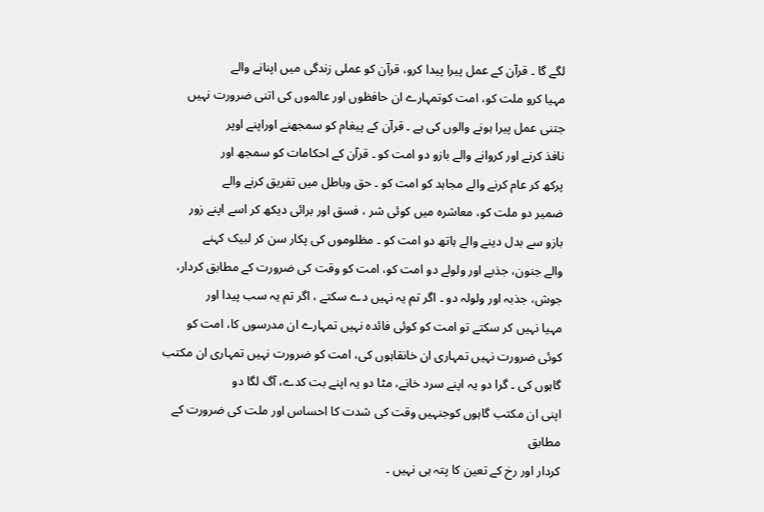لگے گا ۔ قرآن کے عمل پیرا پیدا کرو، قرآن کو عملی زندگی میں اپنانے والے
مہیا کرو ملت کو، امت کوتمہارے ان حافظوں اور عالموں کی اتنی ضرورت نہیں
جتنی عمل پیرا ہونے والوں کی ہے ۔ قرآن کے پیغام کو سمجھنے اوراپنے اوپر
نافذ کرنے اور کروانے والے بازو دو امت کو ۔ قرآن کے احکامات کو سمجھ اور
پرکھ کر عام کرنے والے مجاہد کو امت کو ۔ حق وباطل میں تفریق کرنے والے
ضمیر دو ملت کو، معاشرہ میں کوئی شر ، فسق اور برائی دیکھ کر اسے اپنے زور
بازو سے بدل دینے والے ہاتھ دو امت کو ۔ مظلوموں کی پکار سن کر لبیک کہنے
والے جنون، جذبے اور ولولے دو امت کو، امت کو وقت کی ضرورت کے مطابق کردار،
جوش، جذبہ اور ولولہ دو ۔ اگر تم یہ نہیں دے سکتے ، اگر تم یہ سب پیدا اور
مہیا نہیں کر سکتے تو امت کو کوئی فائدہ نہیں تمہارے ان مدرسوں کا، امت کو
کوئی ضرورت نہیں تمہاری ان خانقاہوں کی، امت کو ضرورت نہیں تمہاری ان مکتب
گاہوں کی ۔ گرا دو یہ اپنے سرد خانے، مٹا دو یہ اپنے بت کدے، آگ لگا دو
اپنی ان مکتب گاہوں کوجنہیں وقت کی شدت کا احساس اور ملت کی ضرورت کے مطابق
کردار اور رخ کے تعین کا پتہ ہی نہیں ۔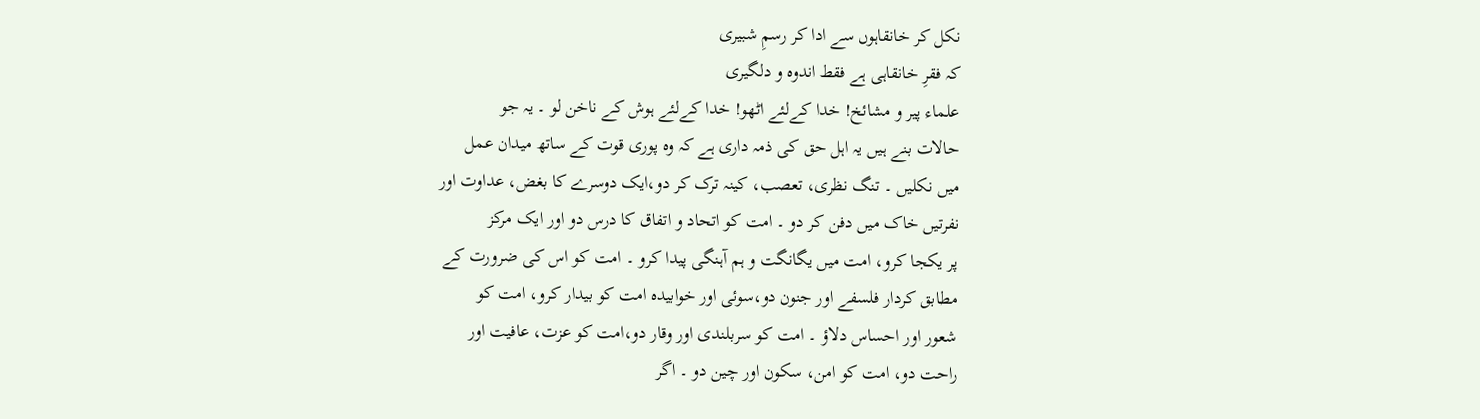نکل کر خانقاہوں سے ادا کر رسمِ شبیری
کہ فقرِ خانقاہی ہے فقط اندوہ و دلگیری
علماء پیر و مشائخ! خدا کےلئے اٹھو! خدا کےلئے ہوش کے ناخن لو ۔ یہ جو
حالات بنے ہیں یہ اہل حق کی ذمہ داری ہے کہ وہ پوری قوت کے ساتھ میدان عمل
میں نکلیں ۔ تنگ نظری، تعصب، کینہ ترک کر دو،ایک دوسرے کا بغض، عداوت اور
نفرتیں خاک میں دفن کر دو ۔ امت کو اتحاد و اتفاق کا درس دو اور ایک مرکز
پر یکجا کرو، امت میں یگانگت و ہم آہنگی پیدا کرو ۔ امت کو اس کی ضرورت کے
مطابق کردار فلسفے اور جنون دو،سوئی اور خوابیدہ امت کو بیدار کرو، امت کو
شعور اور احساس دلاؤ ۔ امت کو سربلندی اور وقار دو،امت کو عزت، عافیت اور
راحت دو، امت کو امن، سکون اور چین دو ۔ اگر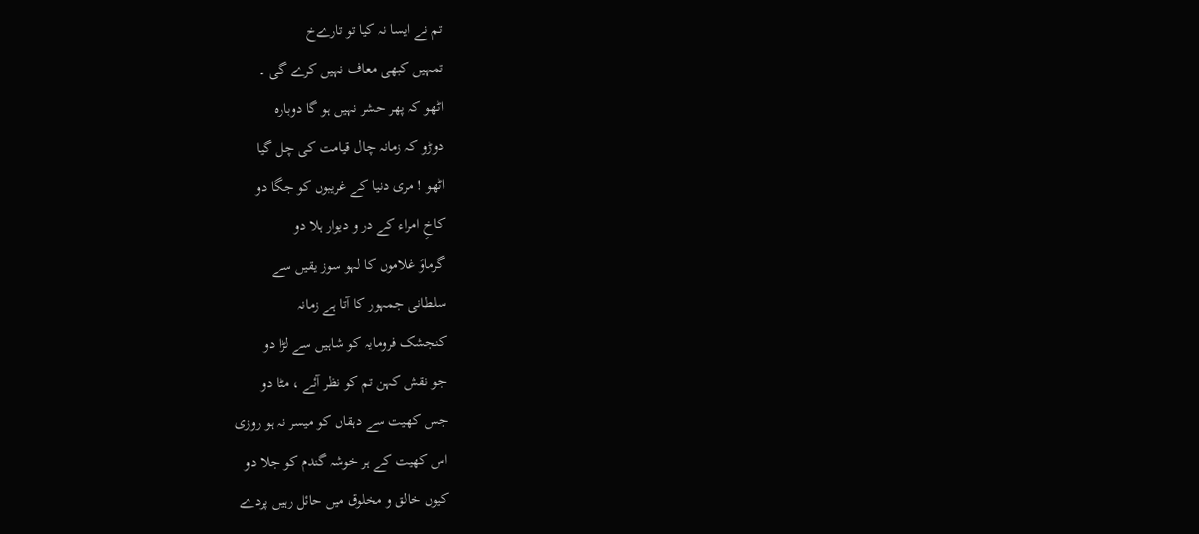تم نے ایسا نہ کیا تو تارےخ
تمہیں کبھی معاف نہیں کرے گی ۔
اٹھو کہ پھر حشر نہیں ہو گا دوبارہ
دوڑو کہ زمانہ چال قیامت کی چل گیا
اٹھو ! مری دنیا کے غریبوں کو جگا دو
کاخِ امراء کے در و دیوار ہلا دو
گرماوَ غلاموں کا لہو سوز یقیں سے
سلطانی جمہور کا آتا ہے زمانہ
کنجشک فرومایہ کو شاہیں سے لڑا دو
جو نقش کہن تم کو نظر آئے ، مٹا دو
جس کھیت سے دہقاں کو میسر نہ ہو روزی
اس کھیت کے ہر خوشہ گندم کو جلا دو
کیوں خالق و مخلوق میں حائل رہیں پردے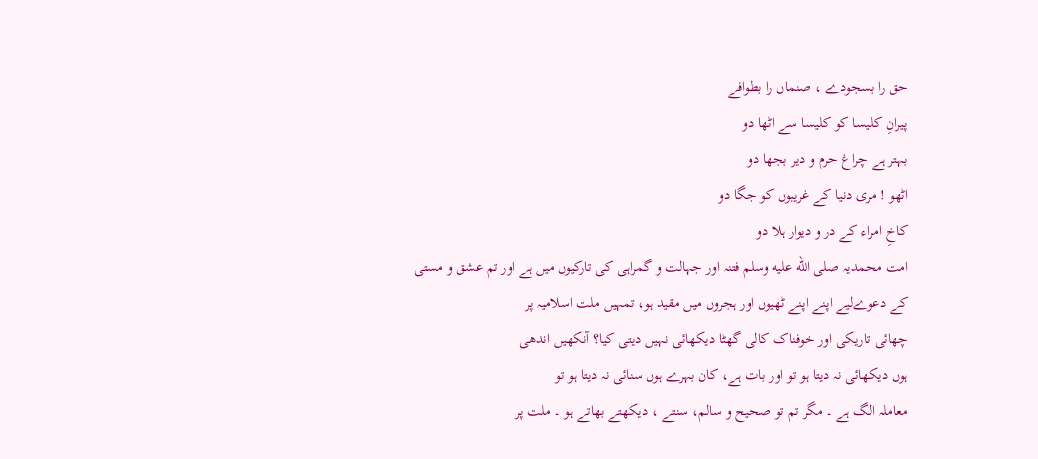حق را بسجودے ، صنماں را بطوافے
پیرانِ کلیسا کو کلیسا سے اٹھا دو
بہتر ہے چراغ حرم و دیر بجھا دو
اٹھو ! مری دنیا کے غریبوں کو جگا دو
کاخِ امراء کے در و دیوار ہلا دو
امت محمدیہ صلى الله عليه وسلم فتنہ اور جہالت و گمراہی کی تارکیوں میں ہے اور تم عشق و مستی
کے دعوےلیے اپنے اپنے ٹھیوں اور ہجروں میں مقید ہو، تمہیں ملت اسلامیہ پر
چھائی تاریکی اور خوفناک کالی گھٹا دیکھائی نہیں دیتی کیا؟ آنکھیں اندھی
ہوں دیکھائی نہ دیتا ہو تو اور بات ہے، کان بہرے ہوں سنائی نہ دیتا ہو تو
معاملہ الگ ہے ۔ مگر تم تو صحیح و سالم، سنتے ، دیکھتے بھاتے ہو ۔ ملت پر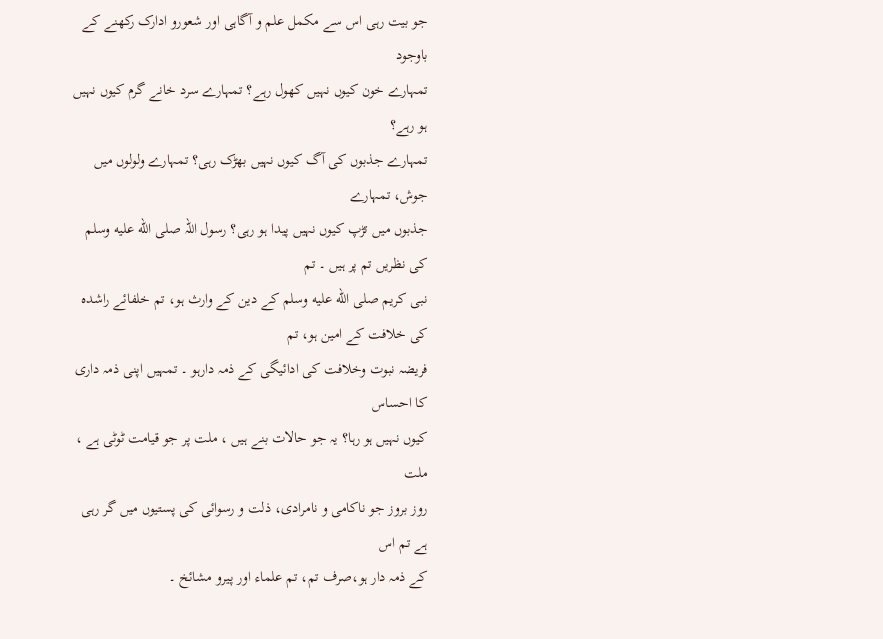جو بیت رہی اس سے مکمل علم و آگاہی اور شعورو ادارک رکھنے کے باوجود
تمہارے خون کیوں نہیں کھول رہے؟ تمہارے سرد خانے گرم کیوں نہیں ہو رہے؟
تمہارے جذبوں کی آگ کیوں نہیں بھڑک رہی؟ تمہارے ولولوں میں جوش، تمہارے
جذبوں میں تڑپ کیوں نہیں پیدا ہو رہی؟ رسول اللہ صلى الله عليه وسلم کی نظریں تم پر ہیں ۔ تم
نبی کریم صلى الله عليه وسلم کے دین کے وارث ہو، تم خلفائے راشدہ کی خلافت کے امین ہو، تم
فریضہ نبوت وخلافت کی ادائیگی کے ذمہ دارہو ۔ تمہیں اپنی ذمہ داری کا احساس
کیوں نہیں ہو رہا؟ یہ جو حالات بنے ہیں ، ملت پر جو قیامت ٹوٹی ہے ، ملت
روز بروز جو ناکامی و نامرادی، ذلت و رسوائی کی پستیوں میں گر رہی ہے تم اس
کے ذمہ دار ہو،صرف تم، تم علماء اور پیرو مشائخ ۔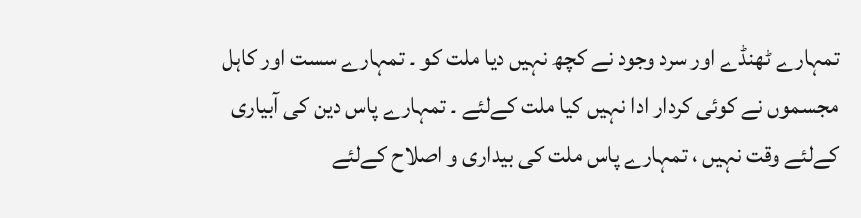تمہارے ٹھنڈے اور سرد وجود نے کچھ نہیں دیا ملت کو ۔ تمہارے سست اور کاہل
مجسموں نے کوئی کردار ادا نہیں کیا ملت کےلئے ۔ تمہارے پاس دین کی آبیاری
کےلئے وقت نہیں ، تمہارے پاس ملت کی بیداری و اصلاح کےلئے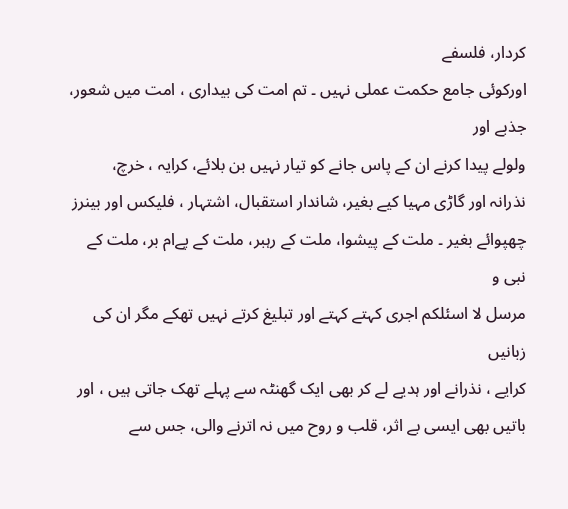کردار، فلسفے
اورکوئی جامع حکمت عملی نہیں ۔ تم امت کی بیداری ، امت میں شعور، جذبے اور
ولولے پیدا کرنے ان کے پاس جانے کو تیار نہیں بن بلائے، کرایہ ، خرچ،
نذرانہ اور گاڑی مہیا کیے بغیر، شاندار استقبال، اشتہار ، فلیکس اور بینرز
چھپوائے بغیر ۔ ملت کے پیشوا، ملت کے رہبر، ملت کے پےام بر، ملت کے نبی و
مرسل لا اسئلکم اجری کہتے کہتے اور تبلیغ کرتے نہیں تھکے مگر ان کی زبانیں
کرایے ، نذرانے اور ہدیے لے کر بھی ایک گھنٹہ سے پہلے تھک جاتی ہیں ، اور
باتیں بھی ایسی بے اثر، قلب و روح میں نہ اترنے والی، جس سے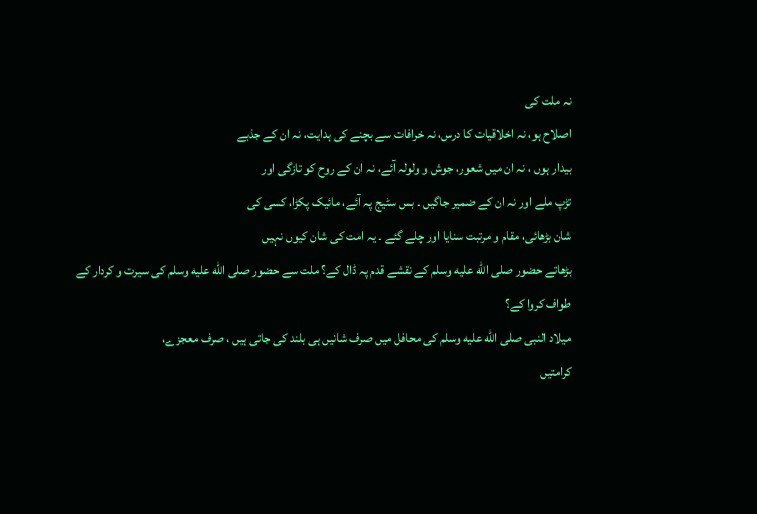نہ ملت کی
اصلاح ہو، نہ اخلاقیات کا درس، نہ خرافات سے بچنے کی ہدایت، نہ ان کے جذبے
بیدار ہوں ، نہ ان میں شعور، جوش و ولولہ آئے، نہ ان کے روح کو تازگی اور
تڑپ ملے اور نہ ان کے ضمیر جاگیں ۔ بس سٹیج پہ آئے، مائیک پکڑا، کسی کی
شان بڑھائی، مقام و مرتبت سنایا اور چلے گئے ۔ یہ امت کی شان کیوں نہیں
بڑھاتے حضور صلى الله عليه وسلم کے نقشے قدم پہ ڈال کے؟ ملت سے حضور صلى الله عليه وسلم کی سیرت و کردار کے
طواف کروا کے؟
میلاد النبی صلى الله عليه وسلم کی محافل میں صرف شانیں ہی بلند کی جاتی ہیں ، صرف معجزے،
کرامتیں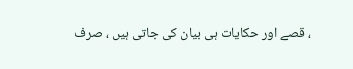، قصے اور حکایات ہی بیان کی جاتی ہیں ، صرف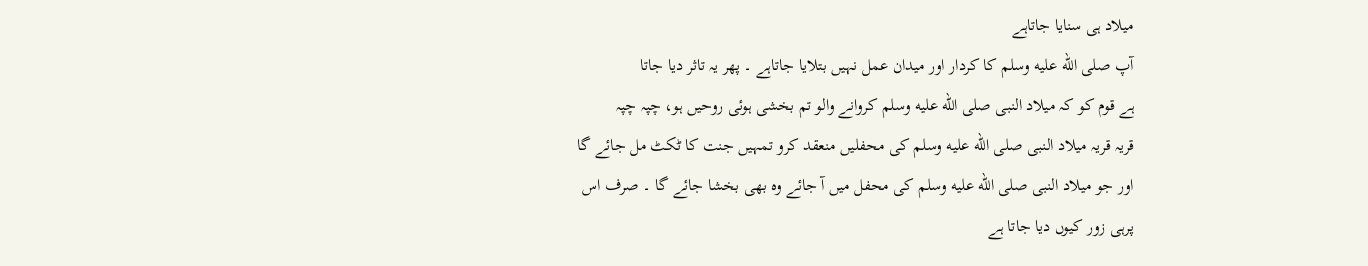میلاد ہی سنایا جاتاہے
آپ صلى الله عليه وسلم کا کردار اور میدان عمل نہیں بتلایا جاتاہے ۔ پھر یہ تاثر دیا جاتا
ہے قوم کو کہ میلاد النبی صلى الله عليه وسلم کروانے والو تم بخشی ہوئی روحیں ہو، چپہ چپہ
قریہ قریہ میلاد النبی صلى الله عليه وسلم کی محفلیں منعقد کرو تمہیں جنت کا ٹکٹ مل جائے گا
اور جو میلاد النبی صلى الله عليه وسلم کی محفل میں آ جائے وہ بھی بخشا جائے گا ۔ صرف اس
پرہی زور کیوں دیا جاتا ہے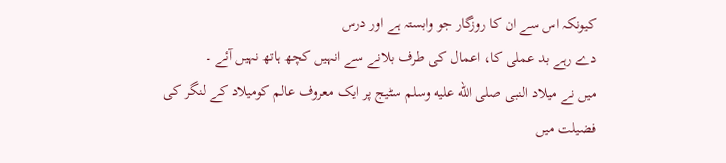کیونکہ اس سے ان کا روزگار جو وابستہ ہے اور درس
دے رہے بد عملی کا، اعمال کی طرف بلانے سے انہیں کچھ ہاتھ نہیں آئے ۔
میں نے میلاد النبی صلى الله عليه وسلم سٹیج پر ایک معروف عالم کومیلاد کے لنگر کی فضیلت میں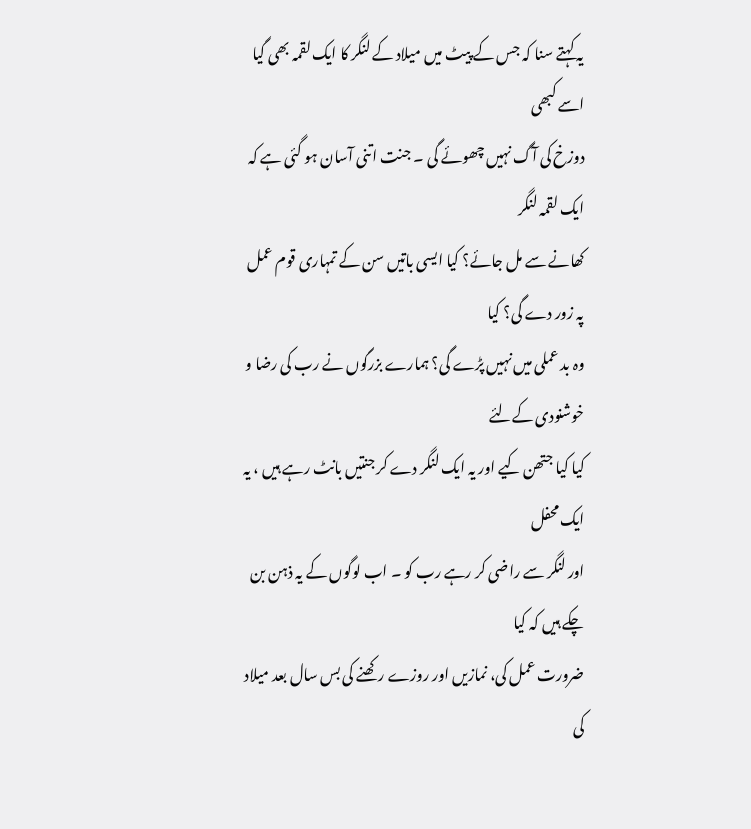یہ کہتے سنا کہ جس کے پیٹ میں میلاد کے لنگر کا ایک لقمہ بھی گیا اسے کبھی
دوزخ کی آگ نہیں چھوئے گی ۔ جنت اتنی آسان ہو گئی ہے کہ ایک لقمہ لنگر
کھانے سے مل جائے؟ کیا ایسی باتیں سن کے تمہاری قوم عمل پہ زور دے گی؟ کیا
وہ بد عملی میں نہیں پڑے گی؟ ہمارے بزرگوں نے رب کی رضا و خوشنودی کےلئے
کیا کیا جتھن کیے اور یہ ایک لنگر دے کر جنتیں بانٹ رہے ہیں ، یہ ایک محفل
اور لنگر سے راضی کر رہے رب کو ۔ اب لوگوں کے یہ ذہن بن چکے ہیں کہ کیا
ضرورت عمل کی، نمازیں اور روزے رکھنے کی بس سال بعد میلاد کی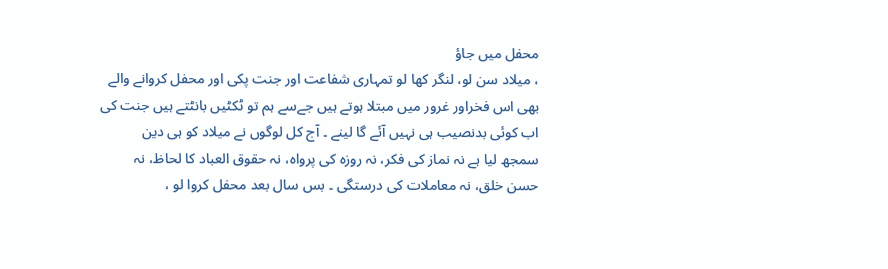محفل میں جاؤ
، میلاد سن لو، لنگر کھا لو تمہاری شفاعت اور جنت پکی اور محفل کروانے والے
بھی اس فخراور غرور میں مبتلا ہوتے ہیں جےسے ہم تو ٹکٹیں بانٹتے ہیں جنت کی
اب کوئی بدنصیب ہی نہیں آئے گا لینے ۔ آج کل لوگوں نے میلاد کو ہی دین
سمجھ لیا ہے نہ نماز کی فکر، نہ روزہ کی پرواہ، نہ حقوق العباد کا لحاظ، نہ
حسن خلق، نہ معاملات کی درستگی ۔ بس سال بعد محفل کروا لو ،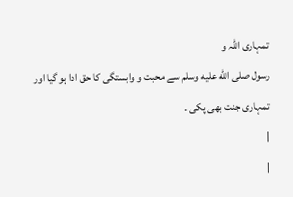تمہاری اللہ و
رسول صلى الله عليه وسلم سے محبت و وابستگی کا حق ادا ہو گیا اور تمہاری جنت بھی پکی ۔
|
|